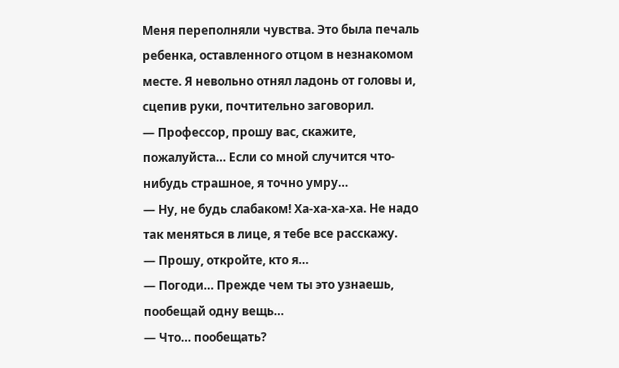Меня переполняли чувства. Это была печаль ребенка, оставленного отцом в незнакомом месте. Я невольно отнял ладонь от головы и, сцепив руки, почтительно заговорил.
— Профессор, прошу вас, скажите, пожалуйста… Если со мной случится что-нибудь страшное, я точно умру…
— Ну, не будь слабаком! Ха-ха-ха-ха. Не надо так меняться в лице, я тебе все расскажу.
— Прошу, откройте, кто я…
— Погоди… Прежде чем ты это узнаешь, пообещай одну вещь…
— Что… пообещать?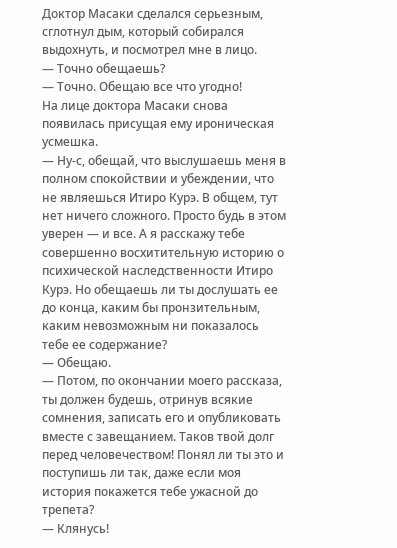Доктор Масаки сделался серьезным, сглотнул дым, который собирался выдохнуть, и посмотрел мне в лицо.
— Точно обещаешь?
— Точно. Обещаю все что угодно!
На лице доктора Масаки снова появилась присущая ему ироническая усмешка.
— Ну-с, обещай, что выслушаешь меня в полном спокойствии и убеждении, что не являешься Итиро Курэ. В общем, тут нет ничего сложного. Просто будь в этом уверен — и все. А я расскажу тебе совершенно восхитительную историю о психической наследственности Итиро Курэ. Но обещаешь ли ты дослушать ее до конца, каким бы пронзительным, каким невозможным ни показалось тебе ее содержание?
— Обещаю.
— Потом, по окончании моего рассказа, ты должен будешь, отринув всякие сомнения, записать его и опубликовать вместе с завещанием. Таков твой долг перед человечеством! Понял ли ты это и поступишь ли так, даже если моя история покажется тебе ужасной до трепета?
— Клянусь!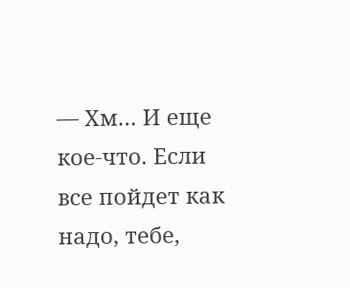— Хм… И еще кое-что. Если все пойдет как надо, тебе,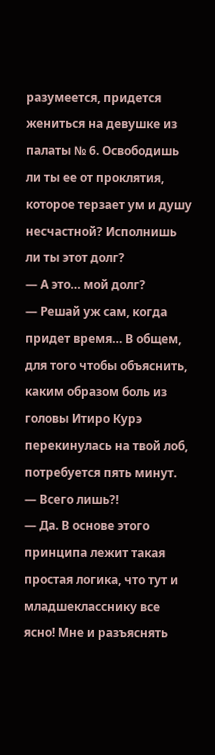разумеется, придется жениться на девушке из палаты № 6. Освободишь ли ты ее от проклятия, которое терзает ум и душу несчастной? Исполнишь ли ты этот долг?
— А это… мой долг?
— Решай уж сам, когда придет время… В общем, для того чтобы объяснить, каким образом боль из головы Итиро Курэ перекинулась на твой лоб, потребуется пять минут.
— Всего лишь?!
— Да. В основе этого принципа лежит такая простая логика, что тут и младшекласснику все ясно! Мне и разъяснять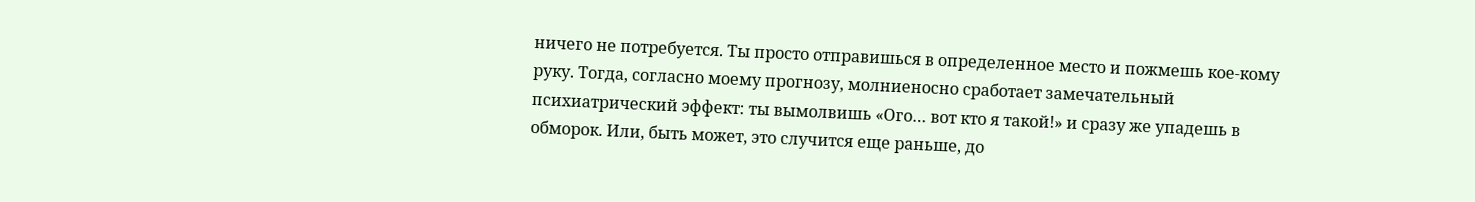ничего не потребуется. Ты просто отправишься в определенное место и пожмешь кое-кому руку. Тогда, согласно моему прогнозу, молниеносно сработает замечательный психиатрический эффект: ты вымолвишь «Ого… вот кто я такой!» и сразу же упадешь в обморок. Или, быть может, это случится еще раньше, до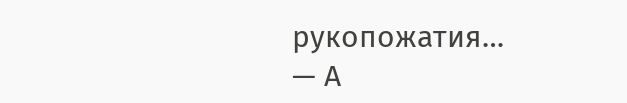рукопожатия…
— А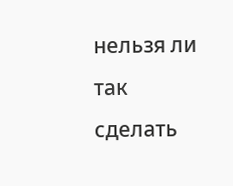нельзя ли так сделать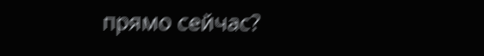прямо сейчас?